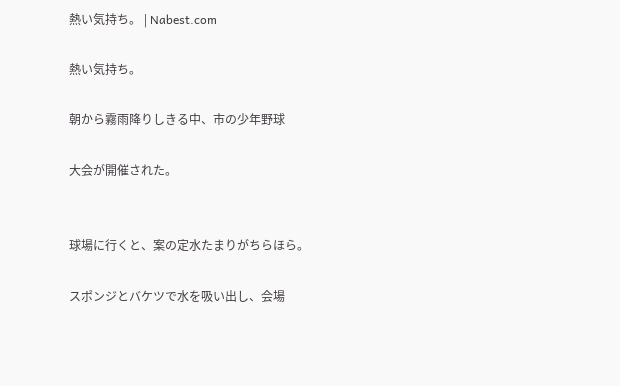熱い気持ち。 | Nabest.com

熱い気持ち。

朝から霧雨降りしきる中、市の少年野球

大会が開催された。


球場に行くと、案の定水たまりがちらほら。

スポンジとバケツで水を吸い出し、会場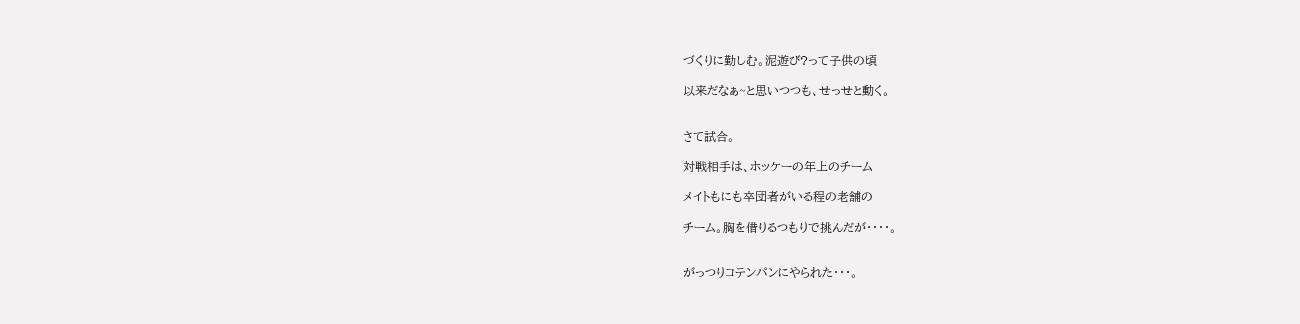づくりに勤しむ。泥遊び?って子供の頃

以来だなぁ~と思いつつも、せっせと動く。


さて試合。

対戦相手は、ホッケーの年上のチーム

メイトもにも卒団者がいる程の老舗の

チーム。胸を借りるつもりで挑んだが・・・・。


がっつりコテンパンにやられた・・・。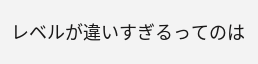レベルが違いすぎるってのは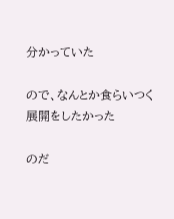分かっていた

ので、なんとか食らいつく展開をしたかった

のだ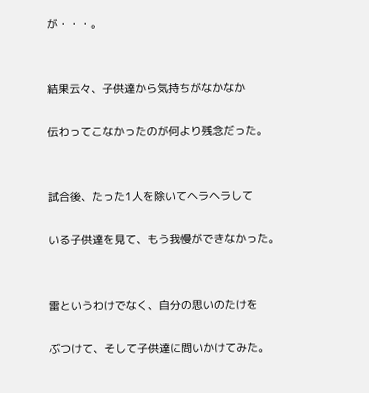が・・・。


結果云々、子供達から気持ちがなかなか

伝わってこなかったのが何より残念だった。


試合後、たった1人を除いてヘラヘラして

いる子供達を見て、もう我慢ができなかった。


雷というわけでなく、自分の思いのたけを

ぶつけて、そして子供達に問いかけてみた。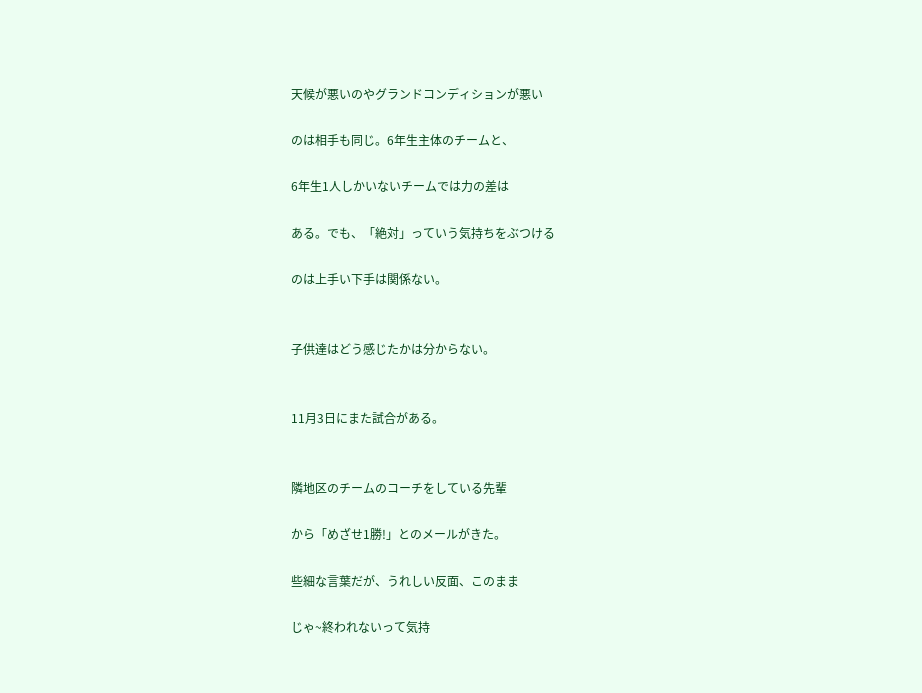天候が悪いのやグランドコンディションが悪い

のは相手も同じ。6年生主体のチームと、

6年生1人しかいないチームでは力の差は

ある。でも、「絶対」っていう気持ちをぶつける

のは上手い下手は関係ない。


子供達はどう感じたかは分からない。


11月3日にまた試合がある。


隣地区のチームのコーチをしている先輩

から「めざせ1勝!」とのメールがきた。

些細な言葉だが、うれしい反面、このまま

じゃ~終われないって気持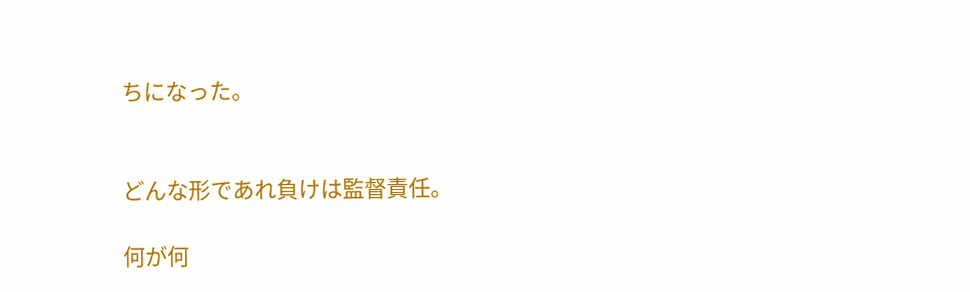ちになった。


どんな形であれ負けは監督責任。

何が何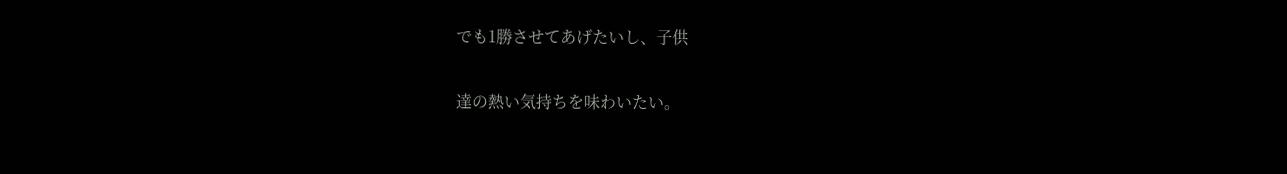でも1勝させてあげたいし、子供

達の熱い気持ちを味わいたい。